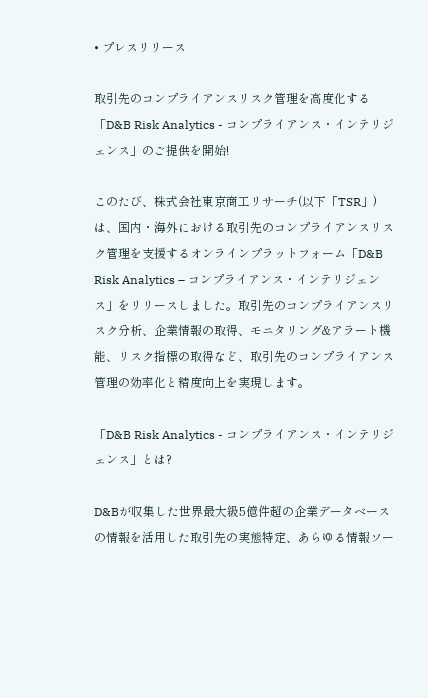• プレスリリース

取引先のコンプライアンスリスク管理を高度化する「D&B Risk Analytics - コンプライアンス・インテリジェンス」のご提供を開始!

このたび、株式会社東京商工リサーチ(以下「TSR」)は、国内・海外における取引先のコンプライアンスリスク管理を支援するオンラインプラットフォーム「D&B Risk Analytics – コンプライアンス・インテリジェンス」をリリースしました。取引先のコンプライアンスリスク分析、企業情報の取得、モニタリング&アラート機能、リスク指標の取得など、取引先のコンプライアンス管理の効率化と精度向上を実現します。

「D&B Risk Analytics - コンプライアンス・インテリジェンス」とは?

D&Bが収集した世界最大級5億件超の企業データベースの情報を活用した取引先の実態特定、あらゆる情報ソー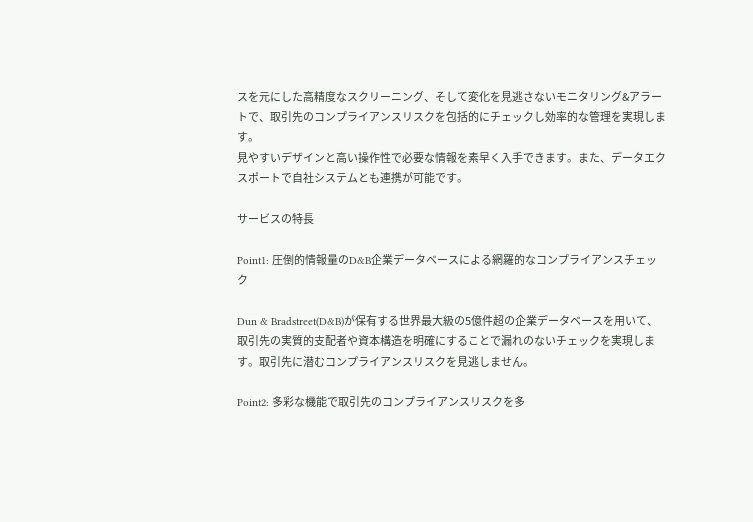スを元にした高精度なスクリーニング、そして変化を見逃さないモニタリング&アラートで、取引先のコンプライアンスリスクを包括的にチェックし効率的な管理を実現します。
見やすいデザインと高い操作性で必要な情報を素早く入手できます。また、データエクスポートで自社システムとも連携が可能です。

サービスの特長

Point1: 圧倒的情報量のD&B企業データベースによる網羅的なコンプライアンスチェック

Dun & Bradstreet(D&B)が保有する世界最大級の5億件超の企業データベースを用いて、取引先の実質的支配者や資本構造を明確にすることで漏れのないチェックを実現します。取引先に潜むコンプライアンスリスクを見逃しません。

Point2: 多彩な機能で取引先のコンプライアンスリスクを多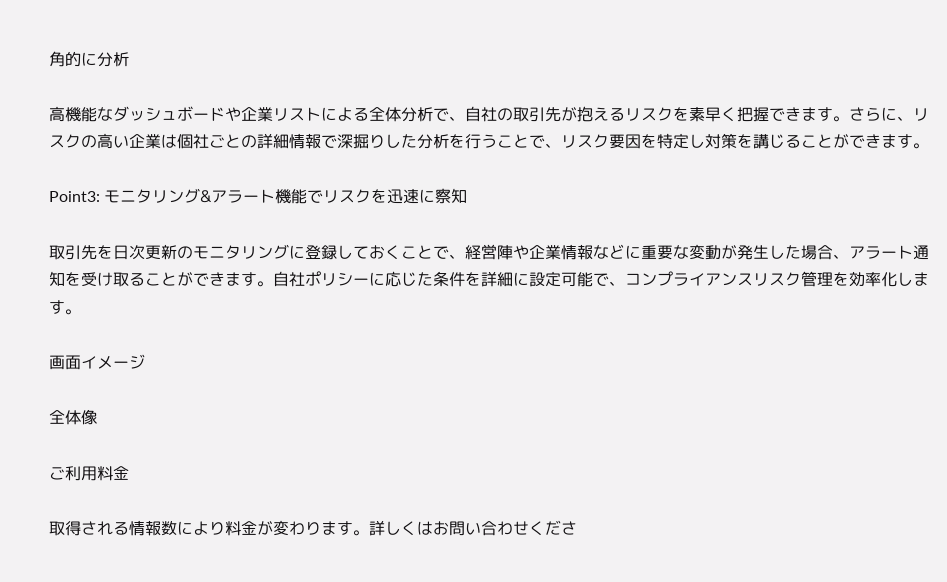角的に分析

高機能なダッシュボードや企業リストによる全体分析で、自社の取引先が抱えるリスクを素早く把握できます。さらに、リスクの高い企業は個社ごとの詳細情報で深掘りした分析を行うことで、リスク要因を特定し対策を講じることができます。

Point3: モニタリング&アラート機能でリスクを迅速に察知

取引先を日次更新のモニタリングに登録しておくことで、経営陣や企業情報などに重要な変動が発生した場合、アラート通知を受け取ることができます。自社ポリシーに応じた条件を詳細に設定可能で、コンプライアンスリスク管理を効率化します。

画面イメージ

全体像

ご利用料金

取得される情報数により料金が変わります。詳しくはお問い合わせくださ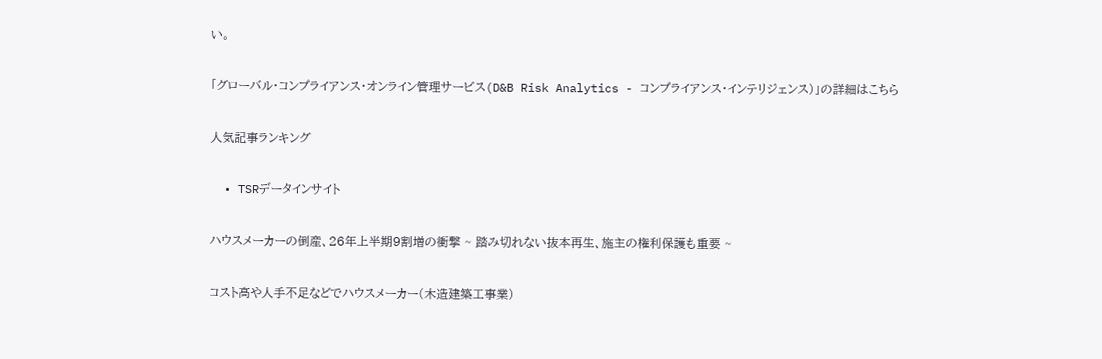い。

「グローバル・コンプライアンス・オンライン管理サービス(D&B Risk Analytics - コンプライアンス・インテリジェンス)」の詳細はこちら

人気記事ランキング

  • TSRデータインサイト

ハウスメーカーの倒産、26年上半期9割増の衝撃 ~ 踏み切れない抜本再生、施主の権利保護も重要 ~

コスト高や人手不足などでハウスメーカー(木造建築工事業)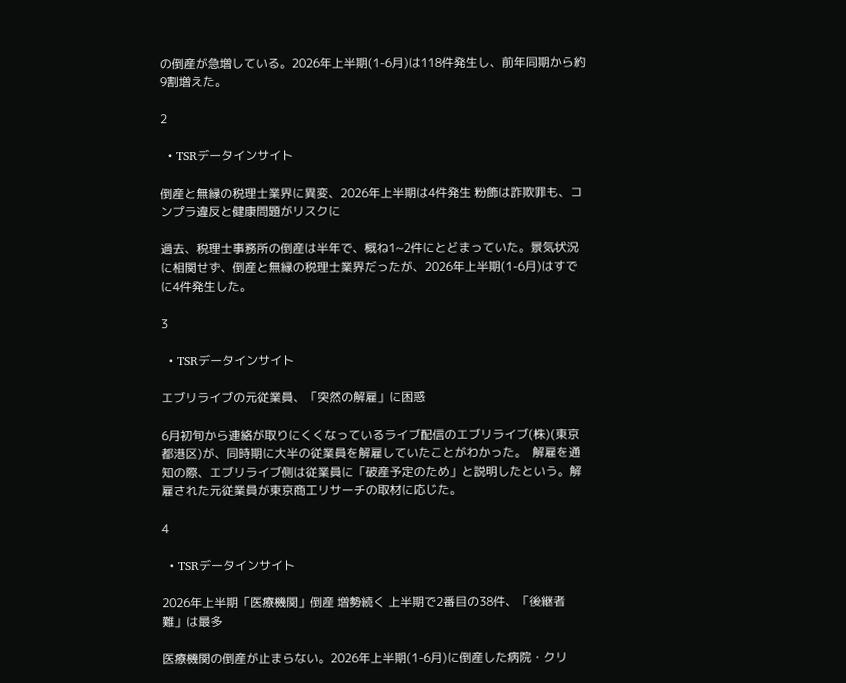の倒産が急増している。2026年上半期(1-6月)は118件発生し、前年同期から約9割増えた。

2

  • TSRデータインサイト

倒産と無縁の税理士業界に異変、2026年上半期は4件発生 粉飾は詐欺罪も、コンプラ違反と健康問題がリスクに

過去、税理士事務所の倒産は半年で、概ね1~2件にとどまっていた。景気状況に相関せず、倒産と無縁の税理士業界だったが、2026年上半期(1-6月)はすでに4件発生した。

3

  • TSRデータインサイト

エブリライブの元従業員、「突然の解雇」に困惑

6月初旬から連絡が取りにくくなっているライブ配信のエブリライブ(株)(東京都港区)が、同時期に大半の従業員を解雇していたことがわかった。  解雇を通知の際、エブリライブ側は従業員に「破産予定のため」と説明したという。解雇された元従業員が東京商工リサーチの取材に応じた。

4

  • TSRデータインサイト

2026年上半期「医療機関」倒産 増勢続く 上半期で2番目の38件、「後継者難」は最多

医療機関の倒産が止まらない。2026年上半期(1-6月)に倒産した病院・クリ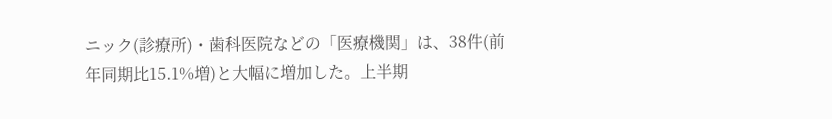ニック(診療所)・歯科医院などの「医療機関」は、38件(前年同期比15.1%増)と大幅に増加した。上半期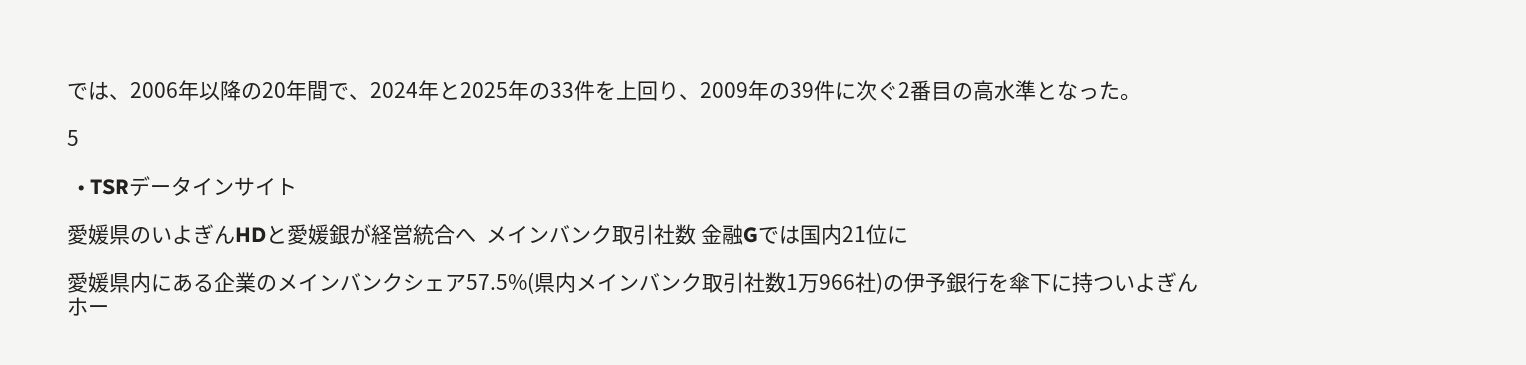では、2006年以降の20年間で、2024年と2025年の33件を上回り、2009年の39件に次ぐ2番目の高水準となった。

5

  • TSRデータインサイト

愛媛県のいよぎんHDと愛媛銀が経営統合へ  メインバンク取引社数 金融Gでは国内21位に

愛媛県内にある企業のメインバンクシェア57.5%(県内メインバンク取引社数1万966社)の伊予銀行を傘下に持ついよぎんホー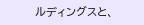ルディングスと、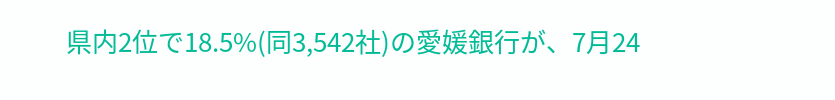県内2位で18.5%(同3,542社)の愛媛銀行が、7月24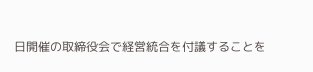日開催の取締役会で経営統合を付議することを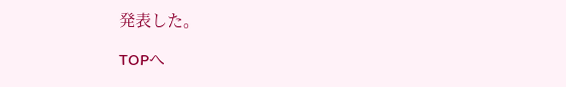発表した。

TOPへ